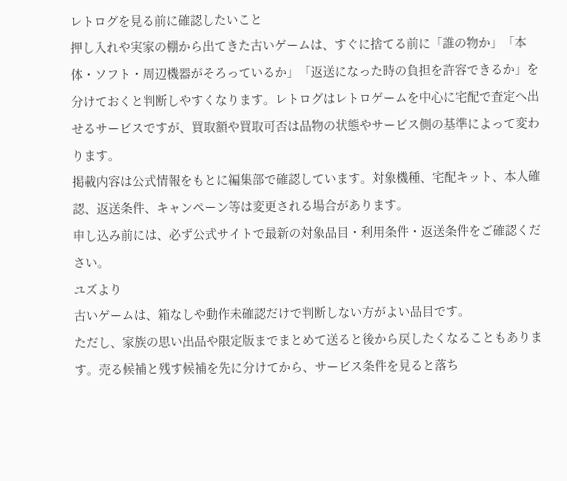レトログを見る前に確認したいこと
押し入れや実家の棚から出てきた古いゲームは、すぐに捨てる前に「誰の物か」「本体・ソフト・周辺機器がそろっているか」「返送になった時の負担を許容できるか」を分けておくと判断しやすくなります。レトログはレトロゲームを中心に宅配で査定へ出せるサービスですが、買取額や買取可否は品物の状態やサービス側の基準によって変わります。
掲載内容は公式情報をもとに編集部で確認しています。対象機種、宅配キット、本人確認、返送条件、キャンペーン等は変更される場合があります。
申し込み前には、必ず公式サイトで最新の対象品目・利用条件・返送条件をご確認ください。
ユズより
古いゲームは、箱なしや動作未確認だけで判断しない方がよい品目です。
ただし、家族の思い出品や限定版までまとめて送ると後から戻したくなることもあります。売る候補と残す候補を先に分けてから、サービス条件を見ると落ち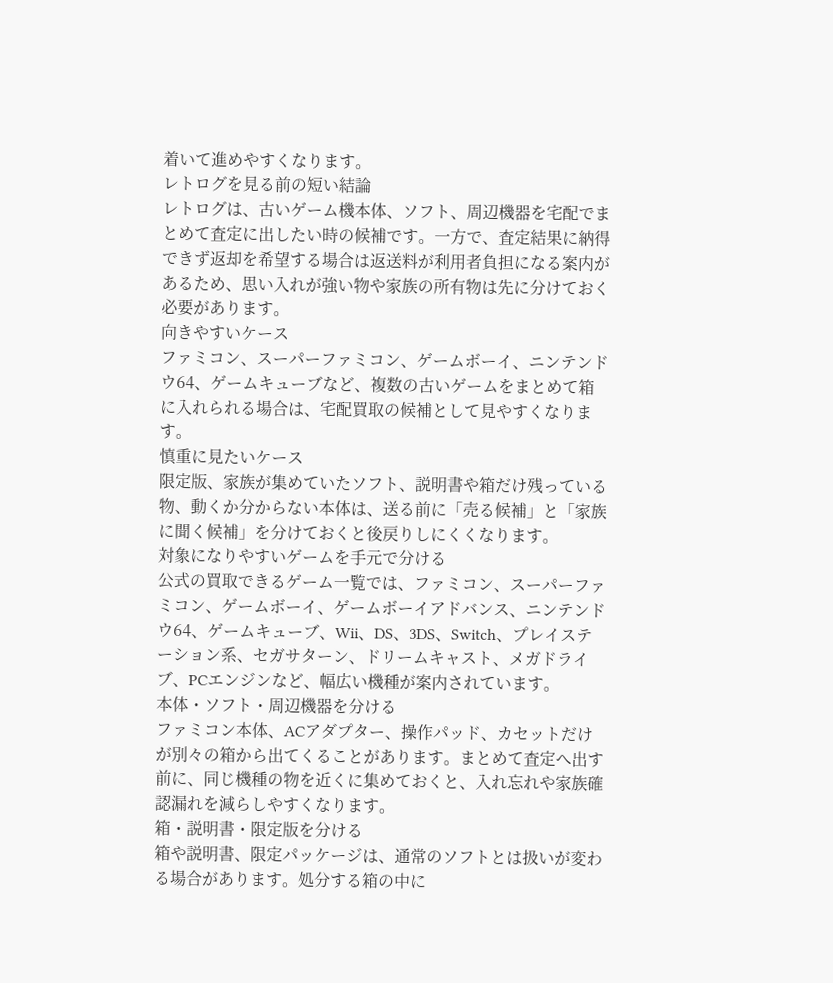着いて進めやすくなります。
レトログを見る前の短い結論
レトログは、古いゲーム機本体、ソフト、周辺機器を宅配でまとめて査定に出したい時の候補です。一方で、査定結果に納得できず返却を希望する場合は返送料が利用者負担になる案内があるため、思い入れが強い物や家族の所有物は先に分けておく必要があります。
向きやすいケース
ファミコン、スーパーファミコン、ゲームボーイ、ニンテンドウ64、ゲームキューブなど、複数の古いゲームをまとめて箱に入れられる場合は、宅配買取の候補として見やすくなります。
慎重に見たいケース
限定版、家族が集めていたソフト、説明書や箱だけ残っている物、動くか分からない本体は、送る前に「売る候補」と「家族に聞く候補」を分けておくと後戻りしにくくなります。
対象になりやすいゲームを手元で分ける
公式の買取できるゲーム一覧では、ファミコン、スーパーファミコン、ゲームボーイ、ゲームボーイアドバンス、ニンテンドウ64、ゲームキューブ、Wii、DS、3DS、Switch、プレイステーション系、セガサターン、ドリームキャスト、メガドライブ、PCエンジンなど、幅広い機種が案内されています。
本体・ソフト・周辺機器を分ける
ファミコン本体、ACアダプター、操作パッド、カセットだけが別々の箱から出てくることがあります。まとめて査定へ出す前に、同じ機種の物を近くに集めておくと、入れ忘れや家族確認漏れを減らしやすくなります。
箱・説明書・限定版を分ける
箱や説明書、限定パッケージは、通常のソフトとは扱いが変わる場合があります。処分する箱の中に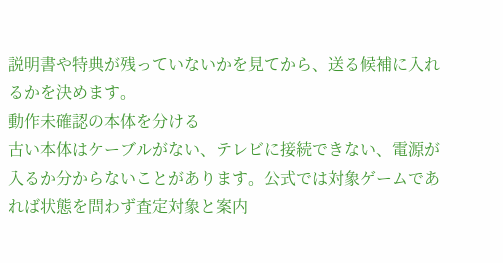説明書や特典が残っていないかを見てから、送る候補に入れるかを決めます。
動作未確認の本体を分ける
古い本体はケーブルがない、テレビに接続できない、電源が入るか分からないことがあります。公式では対象ゲームであれば状態を問わず査定対象と案内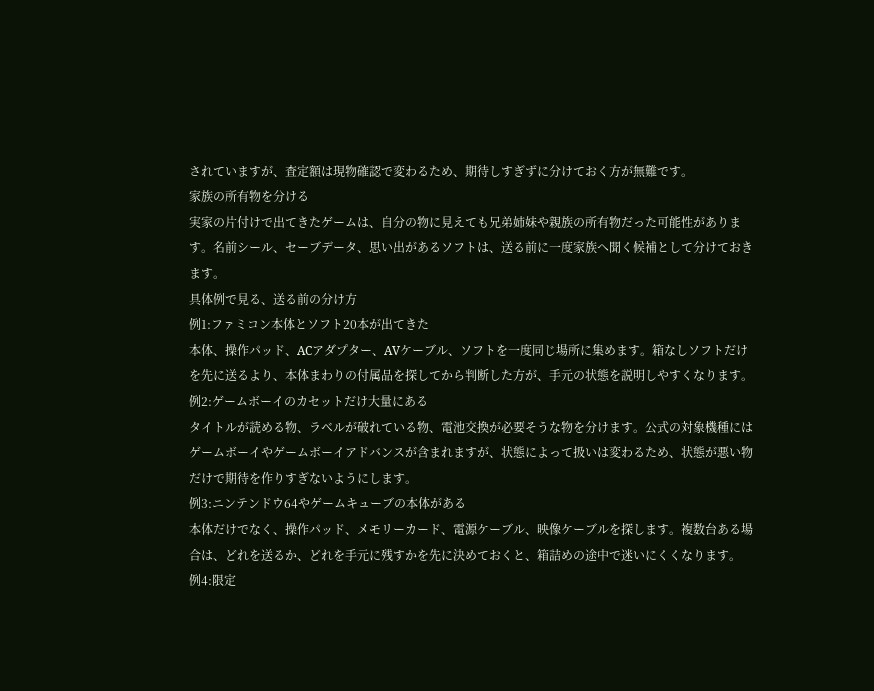されていますが、査定額は現物確認で変わるため、期待しすぎずに分けておく方が無難です。
家族の所有物を分ける
実家の片付けで出てきたゲームは、自分の物に見えても兄弟姉妹や親族の所有物だった可能性があります。名前シール、セーブデータ、思い出があるソフトは、送る前に一度家族へ聞く候補として分けておきます。
具体例で見る、送る前の分け方
例1:ファミコン本体とソフト20本が出てきた
本体、操作パッド、ACアダプター、AVケーブル、ソフトを一度同じ場所に集めます。箱なしソフトだけを先に送るより、本体まわりの付属品を探してから判断した方が、手元の状態を説明しやすくなります。
例2:ゲームボーイのカセットだけ大量にある
タイトルが読める物、ラベルが破れている物、電池交換が必要そうな物を分けます。公式の対象機種にはゲームボーイやゲームボーイアドバンスが含まれますが、状態によって扱いは変わるため、状態が悪い物だけで期待を作りすぎないようにします。
例3:ニンテンドウ64やゲームキューブの本体がある
本体だけでなく、操作パッド、メモリーカード、電源ケーブル、映像ケーブルを探します。複数台ある場合は、どれを送るか、どれを手元に残すかを先に決めておくと、箱詰めの途中で迷いにくくなります。
例4:限定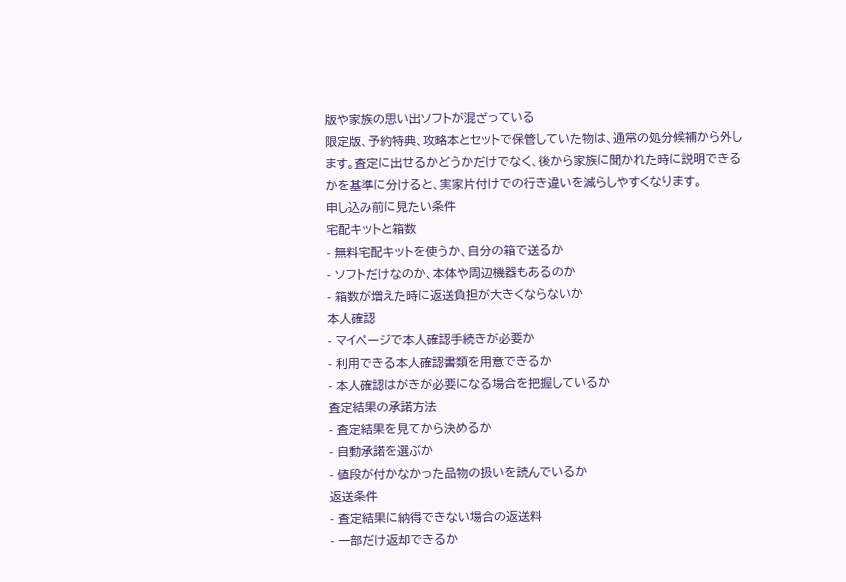版や家族の思い出ソフトが混ざっている
限定版、予約特典、攻略本とセットで保管していた物は、通常の処分候補から外します。査定に出せるかどうかだけでなく、後から家族に聞かれた時に説明できるかを基準に分けると、実家片付けでの行き違いを減らしやすくなります。
申し込み前に見たい条件
宅配キットと箱数
- 無料宅配キットを使うか、自分の箱で送るか
- ソフトだけなのか、本体や周辺機器もあるのか
- 箱数が増えた時に返送負担が大きくならないか
本人確認
- マイページで本人確認手続きが必要か
- 利用できる本人確認書類を用意できるか
- 本人確認はがきが必要になる場合を把握しているか
査定結果の承諾方法
- 査定結果を見てから決めるか
- 自動承諾を選ぶか
- 値段が付かなかった品物の扱いを読んでいるか
返送条件
- 査定結果に納得できない場合の返送料
- 一部だけ返却できるか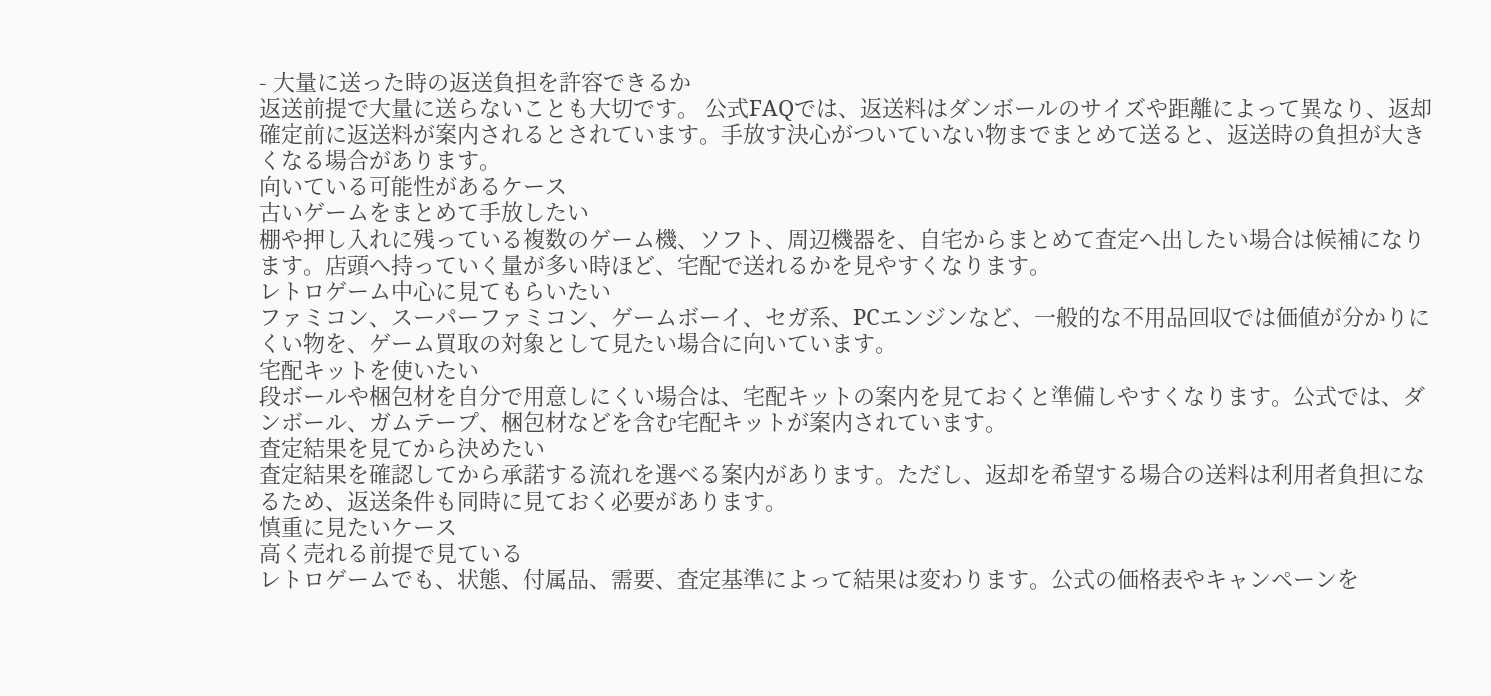- 大量に送った時の返送負担を許容できるか
返送前提で大量に送らないことも大切です。 公式FAQでは、返送料はダンボールのサイズや距離によって異なり、返却確定前に返送料が案内されるとされています。手放す決心がついていない物までまとめて送ると、返送時の負担が大きくなる場合があります。
向いている可能性があるケース
古いゲームをまとめて手放したい
棚や押し入れに残っている複数のゲーム機、ソフト、周辺機器を、自宅からまとめて査定へ出したい場合は候補になります。店頭へ持っていく量が多い時ほど、宅配で送れるかを見やすくなります。
レトロゲーム中心に見てもらいたい
ファミコン、スーパーファミコン、ゲームボーイ、セガ系、PCエンジンなど、一般的な不用品回収では価値が分かりにくい物を、ゲーム買取の対象として見たい場合に向いています。
宅配キットを使いたい
段ボールや梱包材を自分で用意しにくい場合は、宅配キットの案内を見ておくと準備しやすくなります。公式では、ダンボール、ガムテープ、梱包材などを含む宅配キットが案内されています。
査定結果を見てから決めたい
査定結果を確認してから承諾する流れを選べる案内があります。ただし、返却を希望する場合の送料は利用者負担になるため、返送条件も同時に見ておく必要があります。
慎重に見たいケース
高く売れる前提で見ている
レトロゲームでも、状態、付属品、需要、査定基準によって結果は変わります。公式の価格表やキャンペーンを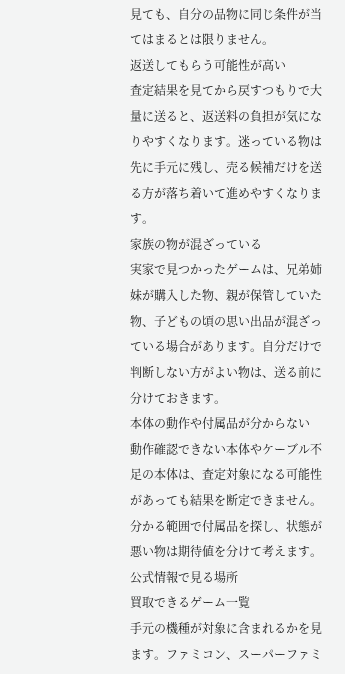見ても、自分の品物に同じ条件が当てはまるとは限りません。
返送してもらう可能性が高い
査定結果を見てから戻すつもりで大量に送ると、返送料の負担が気になりやすくなります。迷っている物は先に手元に残し、売る候補だけを送る方が落ち着いて進めやすくなります。
家族の物が混ざっている
実家で見つかったゲームは、兄弟姉妹が購入した物、親が保管していた物、子どもの頃の思い出品が混ざっている場合があります。自分だけで判断しない方がよい物は、送る前に分けておきます。
本体の動作や付属品が分からない
動作確認できない本体やケーブル不足の本体は、査定対象になる可能性があっても結果を断定できません。分かる範囲で付属品を探し、状態が悪い物は期待値を分けて考えます。
公式情報で見る場所
買取できるゲーム一覧
手元の機種が対象に含まれるかを見ます。ファミコン、スーパーファミ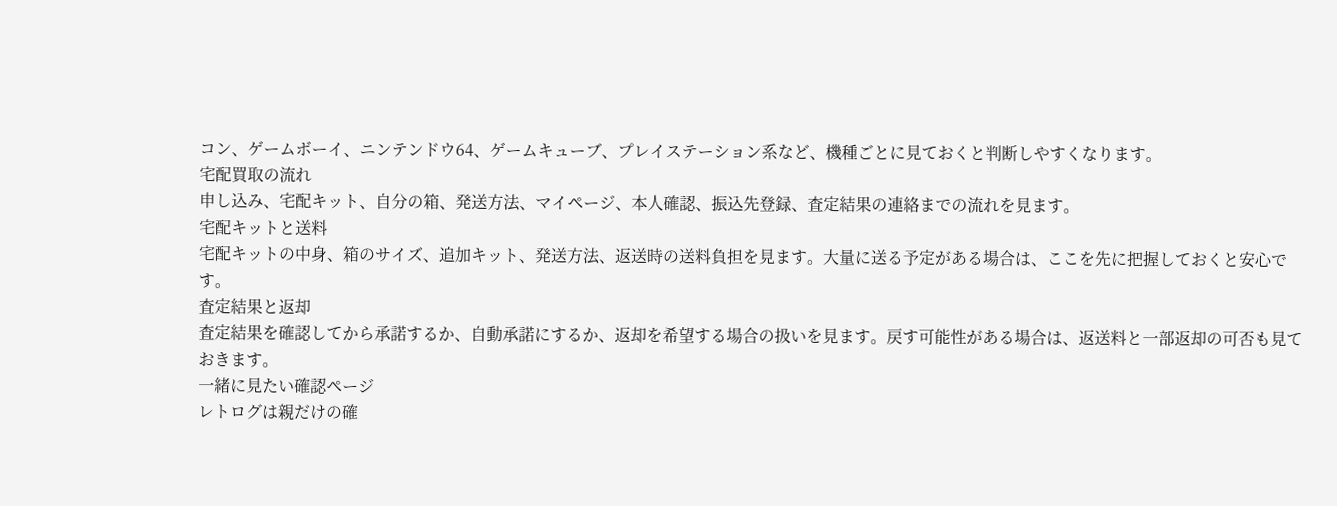コン、ゲームボーイ、ニンテンドウ64、ゲームキューブ、プレイステーション系など、機種ごとに見ておくと判断しやすくなります。
宅配買取の流れ
申し込み、宅配キット、自分の箱、発送方法、マイページ、本人確認、振込先登録、査定結果の連絡までの流れを見ます。
宅配キットと送料
宅配キットの中身、箱のサイズ、追加キット、発送方法、返送時の送料負担を見ます。大量に送る予定がある場合は、ここを先に把握しておくと安心です。
査定結果と返却
査定結果を確認してから承諾するか、自動承諾にするか、返却を希望する場合の扱いを見ます。戻す可能性がある場合は、返送料と一部返却の可否も見ておきます。
一緒に見たい確認ページ
レトログは親だけの確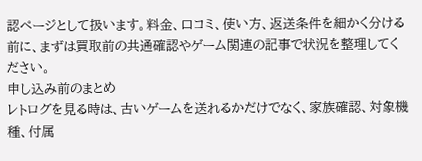認ページとして扱います。料金、口コミ、使い方、返送条件を細かく分ける前に、まずは買取前の共通確認やゲーム関連の記事で状況を整理してください。
申し込み前のまとめ
レトログを見る時は、古いゲームを送れるかだけでなく、家族確認、対象機種、付属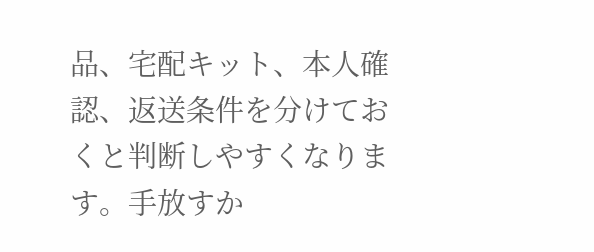品、宅配キット、本人確認、返送条件を分けておくと判断しやすくなります。手放すか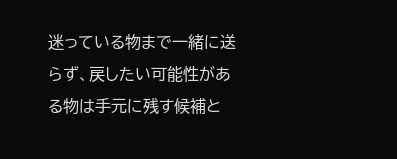迷っている物まで一緒に送らず、戻したい可能性がある物は手元に残す候補と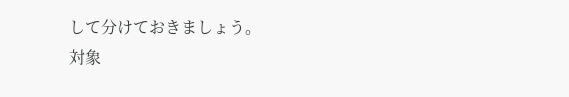して分けておきましょう。
対象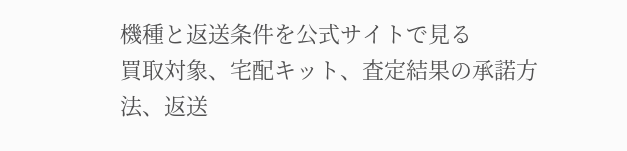機種と返送条件を公式サイトで見る
買取対象、宅配キット、査定結果の承諾方法、返送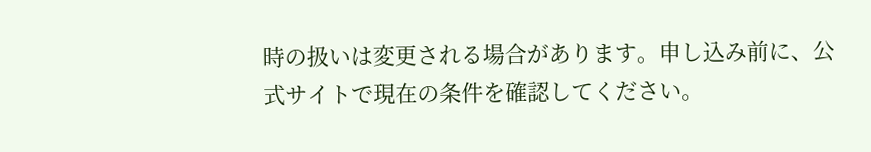時の扱いは変更される場合があります。申し込み前に、公式サイトで現在の条件を確認してください。